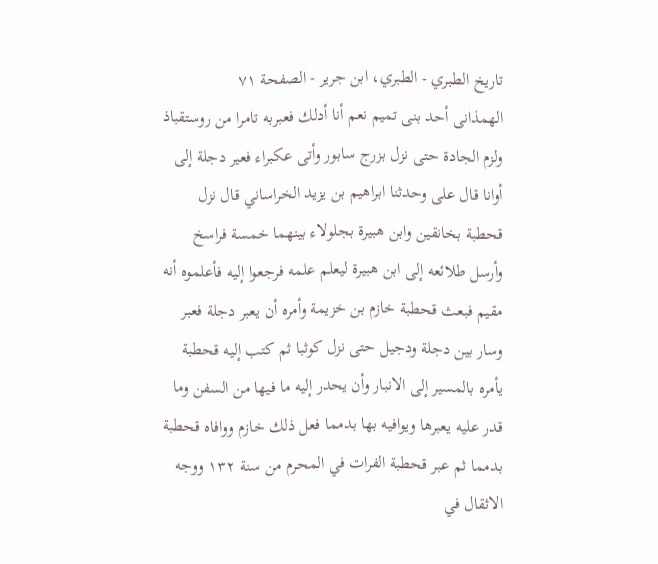تاريخ الطبري - الطبري، ابن جرير - الصفحة ٧١
الهمذانى أحد بنى تميم نعم أنا أدلك فعبربه تامرا من روستقباذ ولزم الجادة حتى نزل بزرج سابور وأتى عكبراء فعير دجلة إلى أوانا قال على وحدثنا ابراهيم بن يزيد الخراساني قال نزل قحطبة بخانقين وابن هبيرة بجلولاء بينهما خمسة فراسخ وأرسل طلائعه إلى ابن هبيرة ليعلم علمه فرجعوا إليه فأعلموه أنه مقيم فبعث قحطبة خازم بن خزيمة وأمره أن يعبر دجلة فعبر وسار بين دجلة ودجيل حتى نزل كوثبا ثم كتب إليه قحطبة يأمره بالمسير إلى الانبار وأن يحدر إليه ما فيها من السفن وما قدر عليه يعبرها ويوافيه بها بدمما فعل ذلك خازم ووافاه قحطبة بدمما ثم عبر قحطبة الفرات في المحرم من سنة ١٣٢ ووجه الاثقال في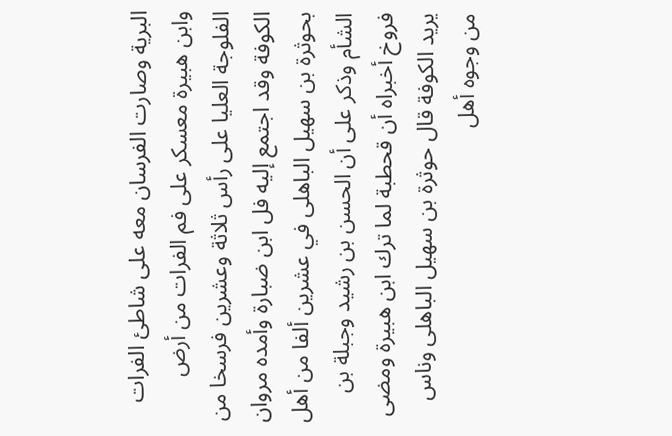البرية وصارت الفرسان معه على شاطئ الفرات وابن هبيرة معسكر على فم الفرات من أرض الفلوجة العليا على رأس ثلاثة وعشرين فرسخا من الكوفة وقد اجتمع إليه فل ابن ضبارة وأمده مروان بحوثرة بن سهيل الباهلى في عشرين ألفا من أهل الشأم وذكر على أن الحسن بن رشيد وجبلة بن فروخ أخبراه أن قحطبة لما ترك ابن هبيرة ومضى يريد الكوفة قال حوثرة بن سهيل الباهلى وناس من وجوه أهل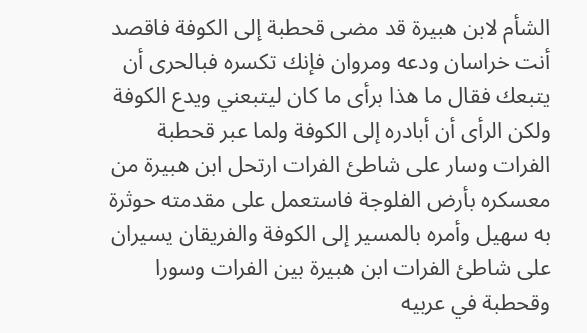الشأم لابن هبيرة قد مضى قحطبة إلى الكوفة فاقصد أنت خراسان ودعه ومروان فإنك تكسره فبالحرى أن يتبعك فقال ما هذا برأى ما كان ليتبعني ويدع الكوفة ولكن الرأى أن أبادره إلى الكوفة ولما عبر قحطبة الفرات وسار على شاطئ الفرات ارتحل ابن هبيرة من معسكره بأرض الفلوجة فاستعمل على مقدمته حوثرة به سهيل وأمره بالمسير إلى الكوفة والفريقان يسيران على شاطئ الفرات ابن هبيرة بين الفرات وسورا وقحطبة في عربيه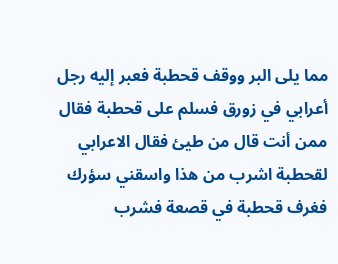مما يلى البر ووقف قحطبة فعبر إليه رجل أعرابي في زورق فسلم على قحطبة فقال ممن أنت قال من طيئ فقال الاعرابي لقحطبة اشرب من هذا واسقني سؤرك فغرف قحطبة في قصعة فشرب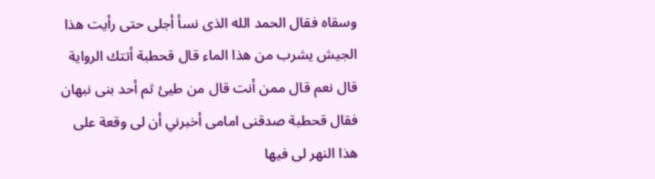وسقاه فقال الحمد الله الذى نسأ أجلى حتى رأيت هذا الجيش يشرب من هذا الماء قال قحطبة أتتك الرواية قال نعم قال ممن أنت قال من طيئ ثم أحد بنى نبهان فقال قحطبة صدقنى امامى أخبرني أن لى وقعة على هذا النهر لى فيها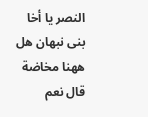النصر يا أخا بنى نبهان هل ههنا مخاضة قال نعم